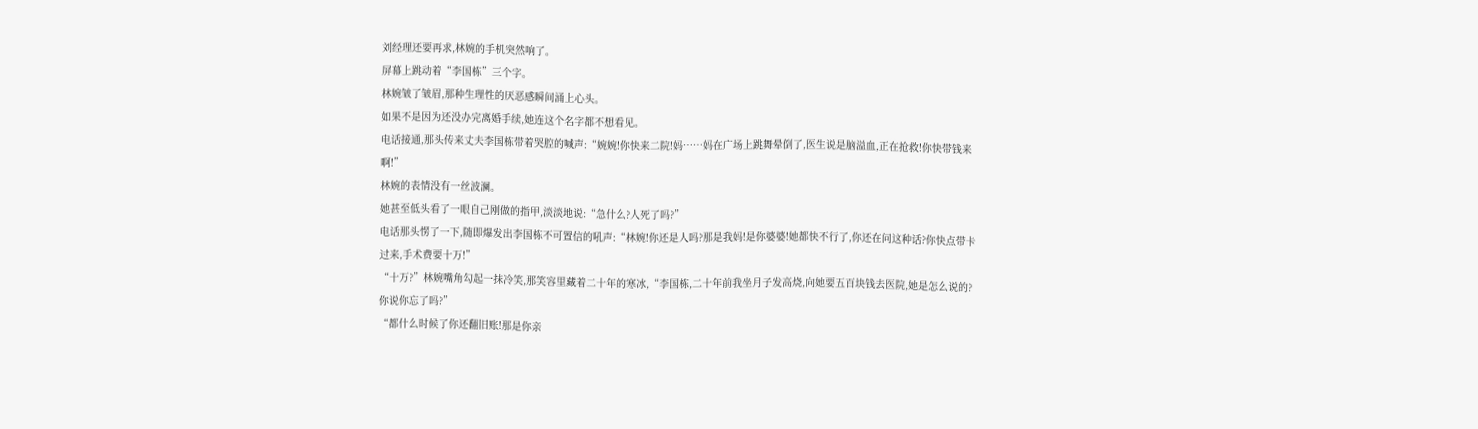刘经理还要再求,林婉的手机突然响了。
屏幕上跳动着“李国栋”三个字。
林婉皱了皱眉,那种生理性的厌恶感瞬间涌上心头。
如果不是因为还没办完离婚手续,她连这个名字都不想看见。
电话接通,那头传来丈夫李国栋带着哭腔的喊声:“婉婉!你快来二院!妈……妈在广场上跳舞晕倒了,医生说是脑溢血,正在抢救!你快带钱来啊!”
林婉的表情没有一丝波澜。
她甚至低头看了一眼自己刚做的指甲,淡淡地说:“急什么?人死了吗?”
电话那头愣了一下,随即爆发出李国栋不可置信的吼声:“林婉!你还是人吗?那是我妈!是你婆婆!她都快不行了,你还在问这种话?你快点带卡过来,手术费要十万!”
“十万?”林婉嘴角勾起一抹冷笑,那笑容里藏着二十年的寒冰,“李国栋,二十年前我坐月子发高烧,向她要五百块钱去医院,她是怎么说的?你说你忘了吗?”
“都什么时候了你还翻旧账!那是你亲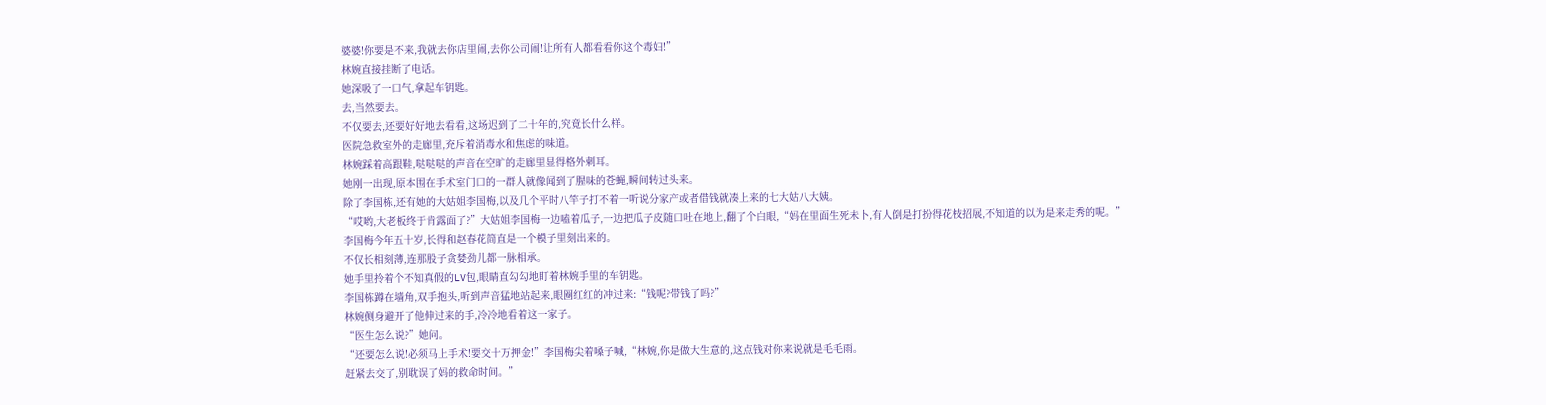婆婆!你要是不来,我就去你店里闹,去你公司闹!让所有人都看看你这个毒妇!”
林婉直接挂断了电话。
她深吸了一口气,拿起车钥匙。
去,当然要去。
不仅要去,还要好好地去看看,这场迟到了二十年的,究竟长什么样。
医院急救室外的走廊里,充斥着消毒水和焦虑的味道。
林婉踩着高跟鞋,哒哒哒的声音在空旷的走廊里显得格外刺耳。
她刚一出现,原本围在手术室门口的一群人就像闻到了腥味的苍蝇,瞬间转过头来。
除了李国栋,还有她的大姑姐李国梅,以及几个平时八竿子打不着一听说分家产或者借钱就凑上来的七大姑八大姨。
“哎哟,大老板终于肯露面了?”大姑姐李国梅一边嗑着瓜子,一边把瓜子皮随口吐在地上,翻了个白眼,“妈在里面生死未卜,有人倒是打扮得花枝招展,不知道的以为是来走秀的呢。”
李国梅今年五十岁,长得和赵春花简直是一个模子里刻出来的。
不仅长相刻薄,连那股子贪婪劲儿都一脉相承。
她手里拎着个不知真假的LV包,眼睛直勾勾地盯着林婉手里的车钥匙。
李国栋蹲在墙角,双手抱头,听到声音猛地站起来,眼圈红红的冲过来:“钱呢?带钱了吗?”
林婉侧身避开了他伸过来的手,冷冷地看着这一家子。
“医生怎么说?”她问。
“还要怎么说!必须马上手术!要交十万押金!”李国梅尖着嗓子喊,“林婉,你是做大生意的,这点钱对你来说就是毛毛雨。
赶紧去交了,别耽误了妈的救命时间。”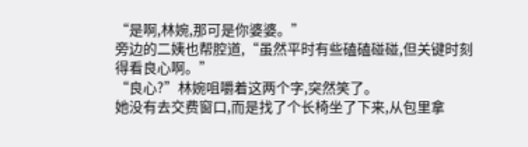“是啊,林婉,那可是你婆婆。”
旁边的二姨也帮腔道,“虽然平时有些磕磕碰碰,但关键时刻得看良心啊。”
“良心?”林婉咀嚼着这两个字,突然笑了。
她没有去交费窗口,而是找了个长椅坐了下来,从包里拿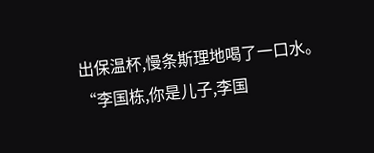出保温杯,慢条斯理地喝了一口水。
“李国栋,你是儿子,李国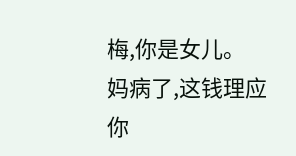梅,你是女儿。
妈病了,这钱理应你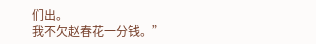们出。
我不欠赵春花一分钱。”